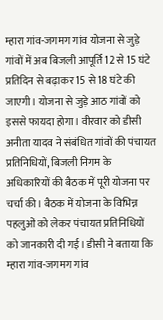म्हारा गांव-जगमग गांव योजना से जुड़े गांवों में अब बिजली आपूर्ति 12 से 15 घंटे प्रतिदिन से बढ़ाकर 15 से 18 घंटे की जाएगी। योजना से जुड़े आठ गांवों को इससे फायदा होगा। वीरवार को डीसी अनीता यादव ने संबंधित गांवों की पंचायत प्रतिनिधियों, बिजली निगम के अधिकारियों की बैठक में पूरी योजना पर चर्चा की। बैठक में योजना के विभिन्न पहलुओं को लेकर पंचायत प्रतिनिधियों को जानकारी दी गई। डीसी ने बताया कि म्हारा गांव-जगमग गांव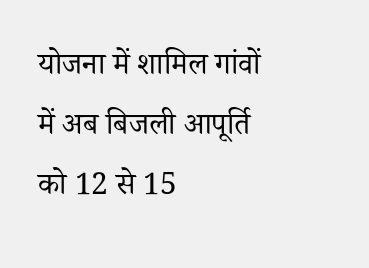योजना में शामिल गांवों में अब बिजली आपूर्ति को 12 से 15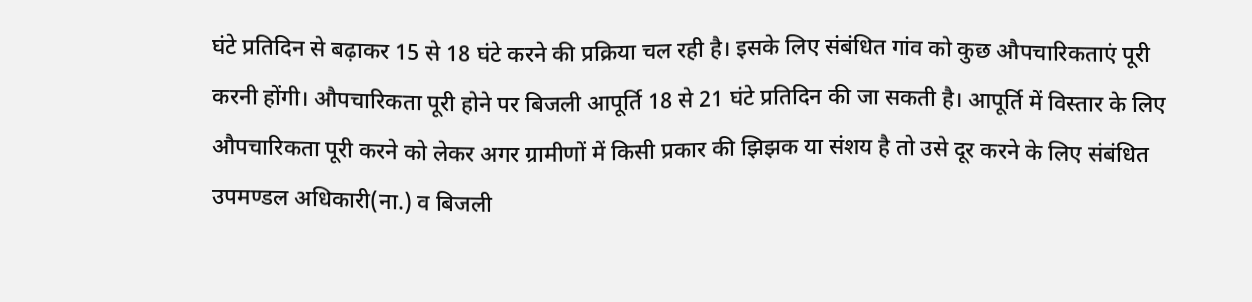घंटे प्रतिदिन से बढ़ाकर 15 से 18 घंटे करने की प्रक्रिया चल रही है। इसके लिए संबंधित गांव को कुछ औपचारिकताएं पूरी करनी होंगी। औपचारिकता पूरी होने पर बिजली आपूर्ति 18 से 21 घंटे प्रतिदिन की जा सकती है। आपूर्ति में विस्तार के लिए औपचारिकता पूरी करने को लेकर अगर ग्रामीणों में किसी प्रकार की झिझक या संशय है तो उसे दूर करने के लिए संबंधित उपमण्डल अधिकारी(ना.) व बिजली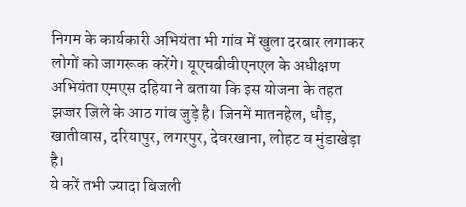निगम के कार्यकारी अभियंता भी गांव में खुला दरबार लगाकर लोगों को जागरूक करेंगे। यूएचबीवीएनएल के अधीक्षण अभियंता एमएस दहिया ने बताया कि इस योजना के तहत झज्जर जिले के आठ गांव जुड़े है। जिनमें मातनहेल, धौड़, खातीवास, दरियापुर, लगरपुर, देवरखाना, लोहट व मुंडाखेड़ा है।
ये करें तभी ज्यादा बिजली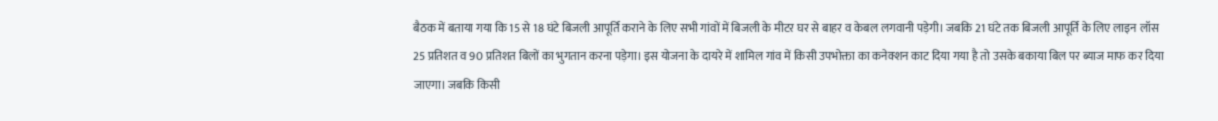बैठक में बताया गया कि 15 से 18 घंटे बिजली आपूर्ति कराने के लिए सभी गांवों में बिजली के मीटर घर से बाहर व केबल लगवानी पड़ेगी। जबकि 21 घंटे तक बिजली आपूर्ति के लिए लाइन लॉस 25 प्रतिशत व 90 प्रतिशत बिलों का भुगतान करना पड़ेगा। इस योजना के दायरे में शामिल गांव में किसी उपभोक्ता का कनेक्शन काट दिया गया है तो उसके बकाया बिल पर ब्याज माफ कर दिया जाएगा। जबकि किसी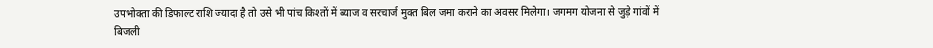उपभोक्ता की डिफाल्ट राशि ज्यादा है तो उसे भी पांच किश्तों में ब्याज व सरचार्ज मुक्त बिल जमा कराने का अवसर मिलेगा। जगमग योजना से जुड़े गांवों में बिजली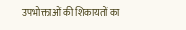उपभोक्ताओं की शिकायतों का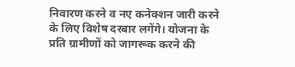निवारण करने व नए कनेक्शन जारी करने के लिए विशेष दरबार लगेंगे। योजना के प्रति ग्रामीणों को जागरूक करने की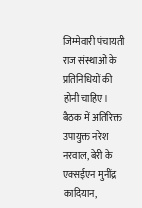जिम्मेवारी पंचायती राज संस्थाओं के प्रतिनिधियों की होनी चाहिए। बैठक में अतिरिक्त उपायुक्त नरेश नरवाल, बेरी के एक्सईएन मुनींद्र कादियान,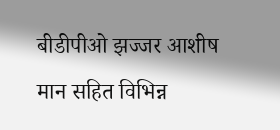बीडीपीओ झज्जर आशीष मान सहित विभिन्न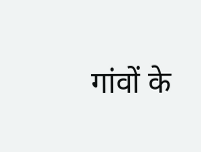गांवों के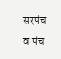सरपंच व पंच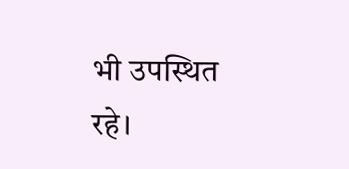भी उपस्थित रहे।